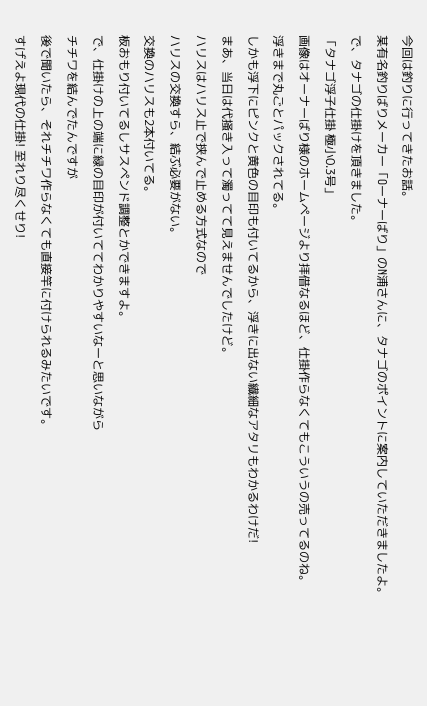今回は釣りに行ってきたお話。
某有名釣りばりメーカー「Oーナーばり」のN浦さんに、タナゴのポイントに案内していただきましたよ。
で、タナゴの仕掛けを頂きました。
「タナゴ浮子仕掛 極小0.3号」
画像はオーナーばり様のホームページより拝借なるほど、仕掛作らなくてもこういうの売ってるのね。
浮きまで丸ごとパックされてる。
しかも浮下にピンクと黄色の目印も付いてるから、浮きに出ない繊細なアタリもわかるわけだ!
まあ、当日は代掻き入って濁ってて見えませんでしたけど。
ハリスはハリス止で挟んで止める方式なので
ハリスの交換すら、結ぶ必要がない。
交換のハリスも2本付いてる。
板おもり付いてるしサスペンド調整とかできますよ。
で、仕掛けの上の端に緑の目印が付いててわかりやすいなーと思いながら
チチワを結んでたんですが
後で聞いたら、それチチワ作らなくても直接竿に付けられるみたいです。
すげえよ現代の仕掛! 至れり尽くせり!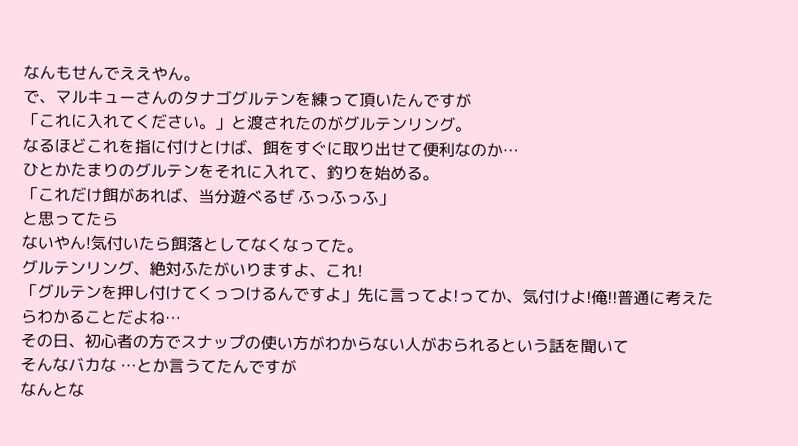なんもせんでええやん。
で、マルキューさんのタナゴグルテンを練って頂いたんですが
「これに入れてください。」と渡されたのがグルテンリング。
なるほどこれを指に付けとけば、餌をすぐに取り出せて便利なのか…
ひとかたまりのグルテンをそれに入れて、釣りを始める。
「これだけ餌があれば、当分遊べるぜ ふっふっふ」
と思ってたら
ないやん!気付いたら餌落としてなくなってた。
グルテンリング、絶対ふたがいりますよ、これ!
「グルテンを押し付けてくっつけるんですよ」先に言ってよ!ってか、気付けよ!俺!!普通に考えたらわかることだよね…
その日、初心者の方でスナップの使い方がわからない人がおられるという話を聞いて
そんなバカな …とか言うてたんですが
なんとな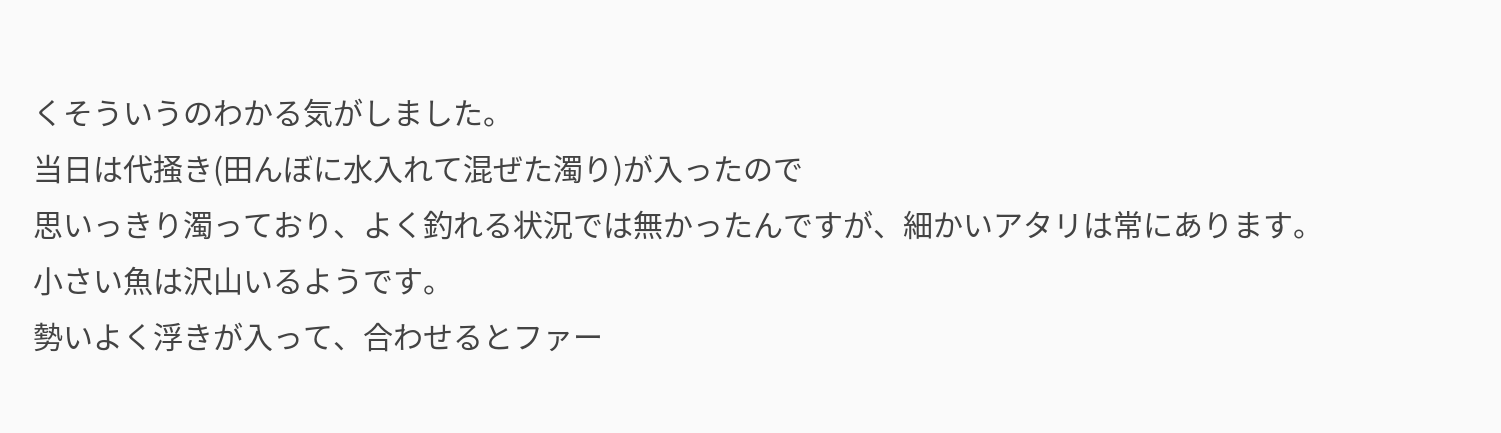くそういうのわかる気がしました。
当日は代掻き(田んぼに水入れて混ぜた濁り)が入ったので
思いっきり濁っており、よく釣れる状況では無かったんですが、細かいアタリは常にあります。
小さい魚は沢山いるようです。
勢いよく浮きが入って、合わせるとファー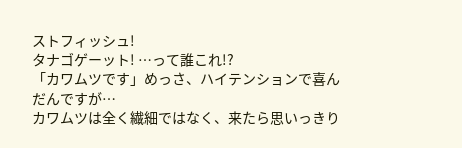ストフィッシュ!
タナゴゲーット! …って誰これ!?
「カワムツです」めっさ、ハイテンションで喜んだんですが…
カワムツは全く繊細ではなく、来たら思いっきり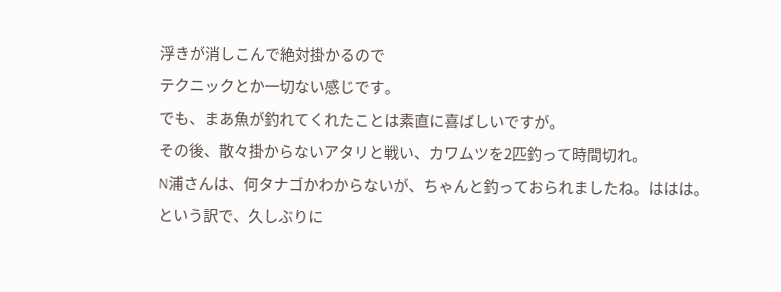浮きが消しこんで絶対掛かるので
テクニックとか一切ない感じです。
でも、まあ魚が釣れてくれたことは素直に喜ばしいですが。
その後、散々掛からないアタリと戦い、カワムツを2匹釣って時間切れ。
N浦さんは、何タナゴかわからないが、ちゃんと釣っておられましたね。ははは。
という訳で、久しぶりに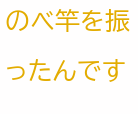のべ竿を振ったんです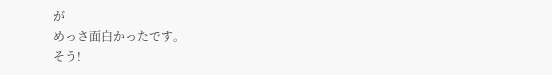が
めっさ面白かったです。
そう!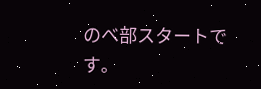のべ部スタートです。